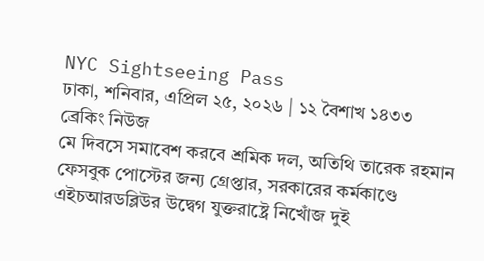NYC Sightseeing Pass
ঢাকা, শনিবার, এপ্রিল ২৫, ২০২৬ | ১২ বৈশাখ ১৪৩৩
ব্রেকিং নিউজ
মে দিবসে সমাবেশ করবে শ্রমিক দল, অতিথি তারেক রহমান ফেসবুক পোস্টের জন্য গ্রেপ্তার, সরকারের কর্মকাণ্ডে এইচআরডব্লিউর উদ্বেগ যুক্তরাষ্ট্রে নিখোঁজ দুই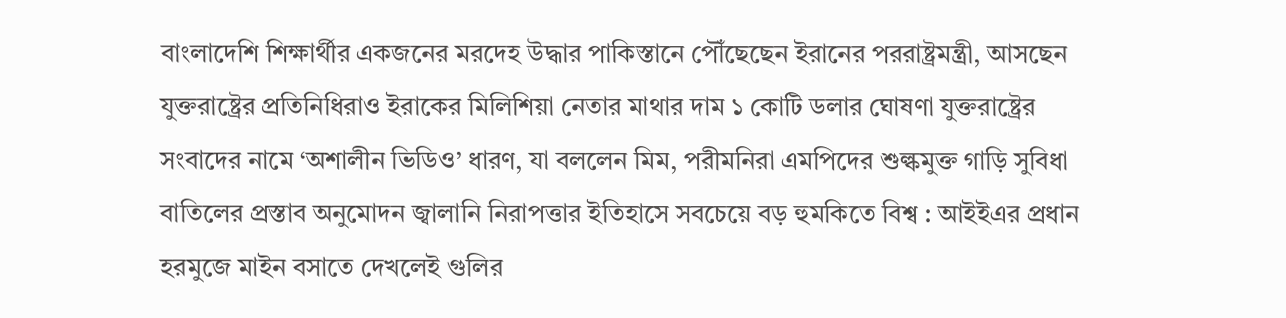বাংলাদেশি শিক্ষার্থীর একজনের মরদেহ উদ্ধার পাকিস্তানে পৌঁছেছেন ইরানের পররাষ্ট্রমন্ত্রী, আসছেন যুক্তরাষ্ট্রের প্রতিনিধিরাও ইরাকের মিলিশিয়া নেতার মাথার দাম ১ কোটি ডলার ঘোষণা যুক্তরাষ্ট্রের সংবাদের নামে ‘অশালীন ভিডিও’ ধারণ, যা বললেন মিম, পরীমনিরা এমপিদের শুল্কমুক্ত গাড়ি সুবিধা বাতিলের প্রস্তাব অনুমোদন জ্বালানি নিরাপত্তার ইতিহাসে সবচেয়ে বড় হুমকিতে বিশ্ব : আইইএর প্রধান হরমুজে মাইন বসাতে দেখলেই গুলির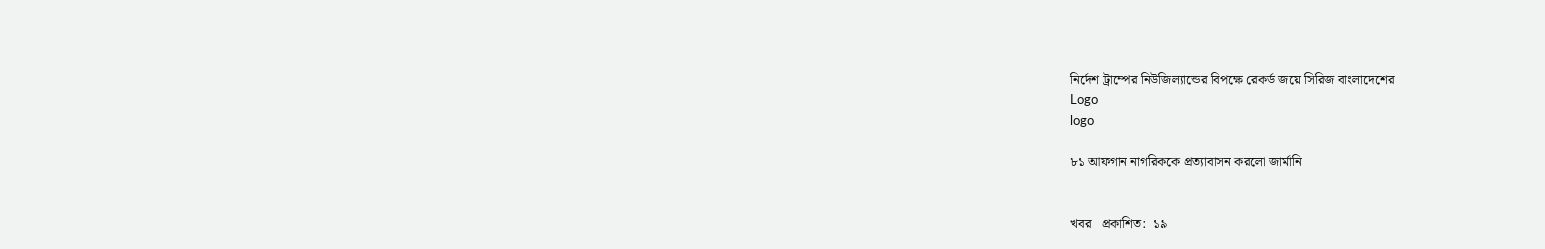নির্দেশ ট্রাম্পের নিউজিল্যান্ডের বিপক্ষে রেকর্ড জয়ে সিরিজ বাংলাদেশের
Logo
logo

৮১ আফগান নাগরিককে প্রত্যাবাসন করলো জার্মানি


খবর   প্রকাশিত:  ১৯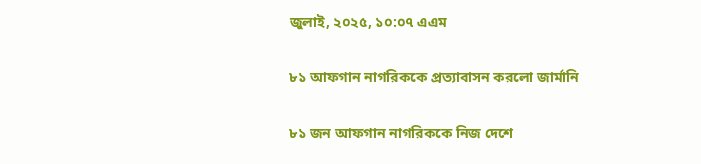জুলাই, ২০২৫, ১০:০৭ এএম

৮১ আফগান নাগরিককে প্রত্যাবাসন করলো জার্মানি

৮১ জন আফগান নাগরিককে নিজ দেশে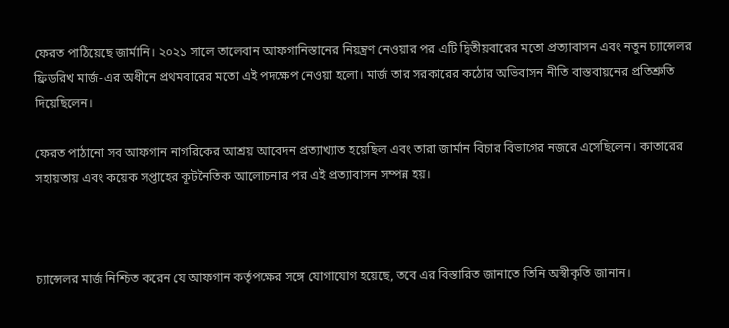ফেরত পাঠিয়েছে জার্মানি। ২০২১ সালে তালেবান আফগানিস্তানের নিয়ন্ত্রণ নেওয়ার পর এটি দ্বিতীয়বারের মতো প্রত্যাবাসন এবং নতুন চ্যান্সেলর ফ্রিডরিখ মার্জ-এর অধীনে প্রথমবারের মতো এই পদক্ষেপ নেওয়া হলো। মার্জ তার সরকারের কঠোর অভিবাসন নীতি বাস্তবায়নের প্রতিশ্রুতি দিয়েছিলেন।

ফেরত পাঠানো সব আফগান নাগরিকের আশ্রয় আবেদন প্রত্যাখ্যাত হয়েছিল এবং তারা জার্মান বিচার বিভাগের নজরে এসেছিলেন। কাতারের সহায়তায় এবং কয়েক সপ্তাহের কূটনৈতিক আলোচনার পর এই প্রত্যাবাসন সম্পন্ন হয়।



চ্যান্সেলর মার্জ নিশ্চিত করেন যে আফগান কর্তৃপক্ষের সঙ্গে যোগাযোগ হয়েছে, তবে এর বিস্তারিত জানাতে তিনি অস্বীকৃতি জানান।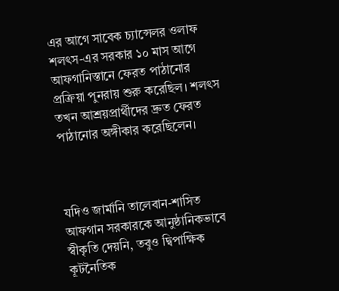এর আগে সাবেক চ্যান্সেলর ওলাফ শলৎস-এর সরকার ১০ মাস আগে আফগানিস্তানে ফেরত পাঠানোর প্রক্রিয়া পুনরায় শুরু করেছিল। শলৎস তখন আশ্রয়প্রার্থীদের দ্রুত ফেরত পাঠানোর অঙ্গীকার করেছিলেন।



যদিও জার্মানি তালেবান-শাসিত আফগান সরকারকে আনুষ্ঠানিকভাবে স্বীকৃতি দেয়নি, তবুও দ্বিপাক্ষিক কূটনৈতিক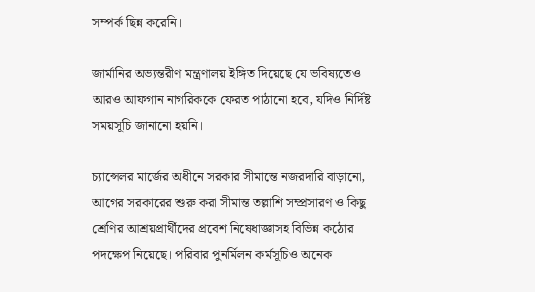সম্পর্ক ছিন্ন করেনি।

জার্মানির অভ্যন্তরীণ মন্ত্রণালয় ইঙ্গিত দিয়েছে যে ভবিষ্যতেও আরও আফগান নাগরিককে ফেরত পাঠানো হবে, যদিও নির্দিষ্ট সময়সূচি জানানো হয়নি।

চ্যান্সেলর মার্জের অধীনে সরকার সীমান্তে নজরদারি বাড়ানো, আগের সরকারের শুরু করা সীমান্ত তল্লাশি সম্প্রসারণ ও কিছু শ্রেণির আশ্রয়প্রার্থীদের প্রবেশ নিষেধাজ্ঞাসহ বিভিন্ন কঠোর পদক্ষেপ নিয়েছে। পরিবার পুনর্মিলন কর্মসূচিও অনেক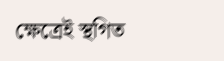ক্ষেত্রেই স্থগিত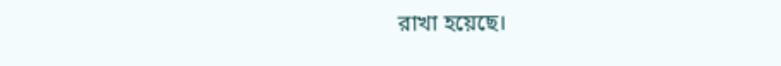রাখা হয়েছে।